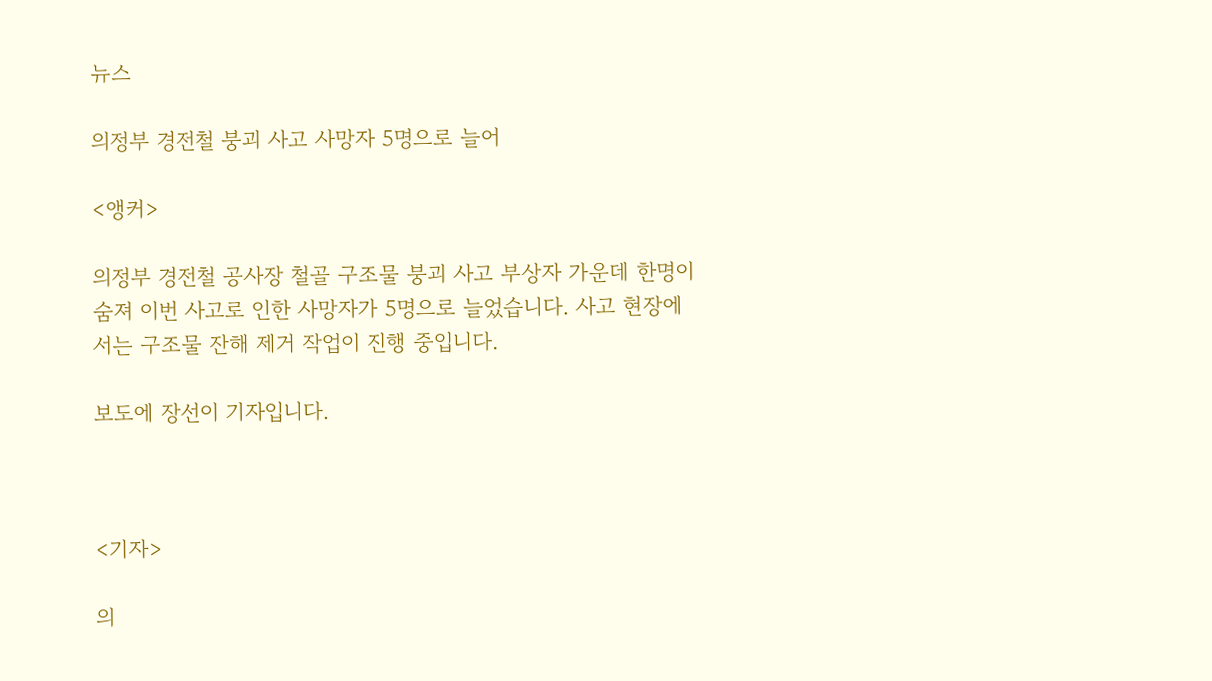뉴스

의정부 경전철 붕괴 사고 사망자 5명으로 늘어

<앵커>

의정부 경전철 공사장 철골 구조물 붕괴 사고 부상자 가운데 한명이 숨져 이번 사고로 인한 사망자가 5명으로 늘었습니다. 사고 현장에서는 구조물 잔해 제거 작업이 진행 중입니다.

보도에 장선이 기자입니다.



<기자>

의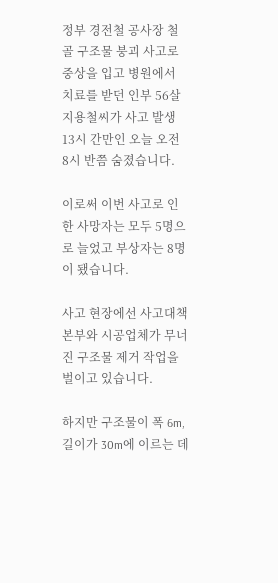정부 경전철 공사장 철골 구조물 붕괴 사고로 중상을 입고 병원에서 치료를 받던 인부 56살 지용철씨가 사고 발생 13시 간만인 오늘 오전 8시 반쯤 숨졌습니다.

이로써 이번 사고로 인한 사망자는 모두 5명으로 늘었고 부상자는 8명이 됐습니다.

사고 현장에선 사고대책본부와 시공업체가 무너진 구조물 제거 작업을 벌이고 있습니다.

하지만 구조물이 폭 6m, 길이가 30m에 이르는 데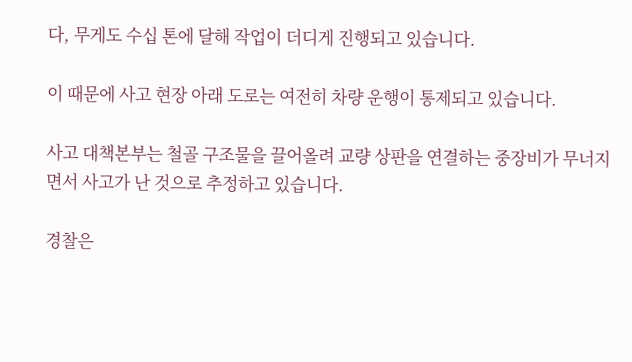다, 무게도 수십 톤에 달해 작업이 더디게 진행되고 있습니다.

이 때문에 사고 현장 아래 도로는 여전히 차량 운행이 통제되고 있습니다.

사고 대책본부는 철골 구조물을 끌어올려 교량 상판을 연결하는 중장비가 무너지면서 사고가 난 것으로 추정하고 있습니다.

경찰은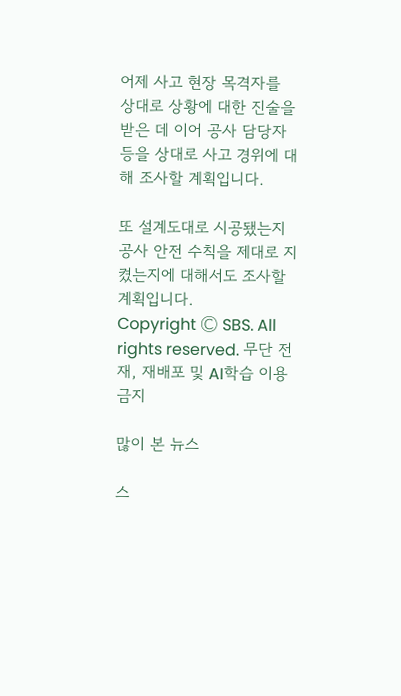어제 사고 현장 목격자를 상대로 상황에 대한 진술을 받은 데 이어 공사 담당자 등을 상대로 사고 경위에 대해 조사할 계획입니다.

또 설계도대로 시공됐는지 공사 안전 수칙을 제대로 지켰는지에 대해서도 조사할 계획입니다.
Copyright Ⓒ SBS. All rights reserved. 무단 전재, 재배포 및 AI학습 이용 금지

많이 본 뉴스

스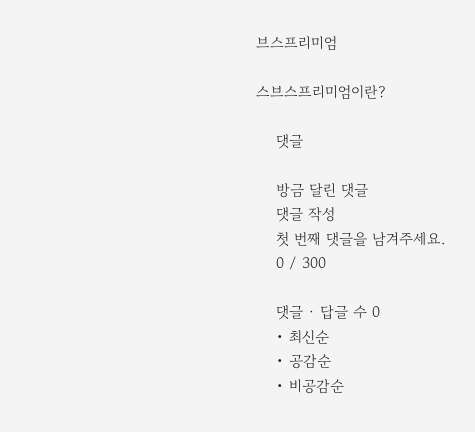브스프리미엄

스브스프리미엄이란?

    댓글

    방금 달린 댓글
    댓글 작성
    첫 번째 댓글을 남겨주세요.
    0 / 300

    댓글 ∙ 답글 수 0
    • 최신순
    • 공감순
    • 비공감순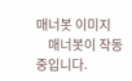매너봇 이미지
    매너봇이 작동 중입니다.